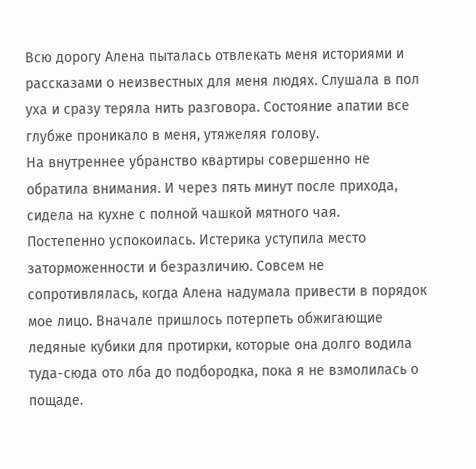Всю дорогу Алена пыталась отвлекать меня историями и рассказами о неизвестных для меня людях. Слушала в пол уха и сразу теряла нить разговора. Состояние апатии все глубже проникало в меня, утяжеляя голову.
На внутреннее убранство квартиры совершенно не обратила внимания. И через пять минут после прихода, сидела на кухне с полной чашкой мятного чая.
Постепенно успокоилась. Истерика уступила место заторможенности и безразличию. Совсем не сопротивлялась, когда Алена надумала привести в порядок мое лицо. Вначале пришлось потерпеть обжигающие ледяные кубики для протирки, которые она долго водила туда-сюда ото лба до подбородка, пока я не взмолилась о пощаде.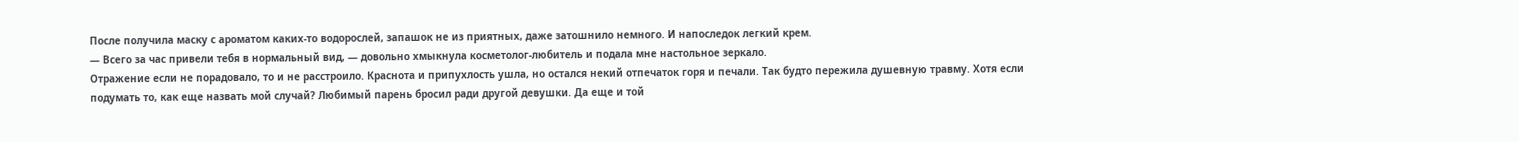После получила маску с ароматом каких-то водорослей, запашок не из приятных, даже затошнило немного. И напоследок легкий крем.
— Всего за час привели тебя в нормальный вид, — довольно хмыкнула косметолог-любитель и подала мне настольное зеркало.
Отражение если не порадовало, то и не расстроило. Краснота и припухлость ушла, но остался некий отпечаток горя и печали. Так будто пережила душевную травму. Хотя если подумать то, как еще назвать мой случай? Любимый парень бросил ради другой девушки. Да еще и той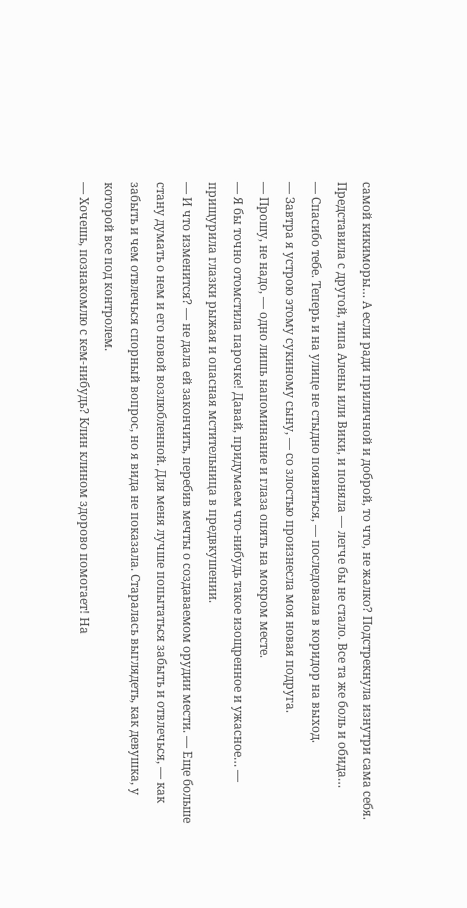самой кикиморы… А если ради приличной и доброй, то что, не жалко? Подстрекнула изнутри сама себя. Представила с другой, типа Алены или Вики, и поняла — легче бы не стало. Все та же боль и обида…
— Спасибо тебе. Теперь и на улице не стыдно появиться, — последовала в коридор на выход.
— Завтра я устрою этому сукиному сыну, — со злостью произнесла моя новая подруга.
— Прошу, не надо, — одно лишь напоминание и глаза опять на мокром месте.
— Я бы точно отомстила парочке! Давай, придумаем что-нибудь такое изощренное и ужасное… — прищурила глазки рыжая и опасная мстительница в предвкушении.
— И что изменится? — не дала ей закончить, перебив мечты о создаваемом орудии мести. — Еще больше стану думать о нем и его новой возлюбленной. Для меня лучше попытаться забыть и отвлечься, — как забыть и чем отвлечься спорный вопрос, но я вида не показала. Старалась выглядеть, как девушка, у которой все под контролем.
— Хочешь, познакомлю с кем-нибудь? Клин клином здорово помогает! На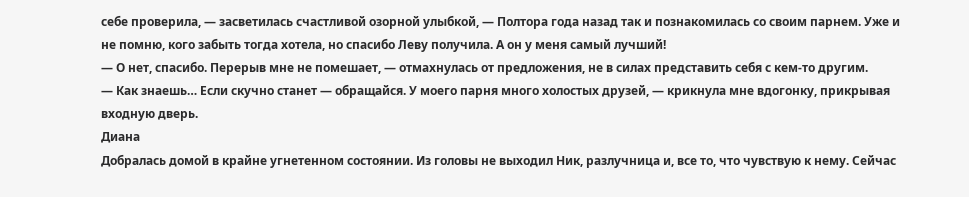себе проверила, — засветилась счастливой озорной улыбкой, — Полтора года назад так и познакомилась со своим парнем. Уже и не помню, кого забыть тогда хотела, но спасибо Леву получила. А он у меня самый лучший!
— О нет, спасибо. Перерыв мне не помешает, — отмахнулась от предложения, не в силах представить себя с кем-то другим.
— Как знаешь… Если скучно станет — обращайся. У моего парня много холостых друзей, — крикнула мне вдогонку, прикрывая входную дверь.
Диана
Добралась домой в крайне угнетенном состоянии. Из головы не выходил Ник, разлучница и, все то, что чувствую к нему. Сейчас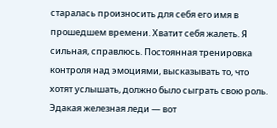старалась произносить для себя его имя в прошедшем времени. Хватит себя жалеть. Я сильная, справлюсь. Постоянная тренировка контроля над эмоциями, высказывать то, что хотят услышать, должно было сыграть свою роль. Эдакая железная леди — вот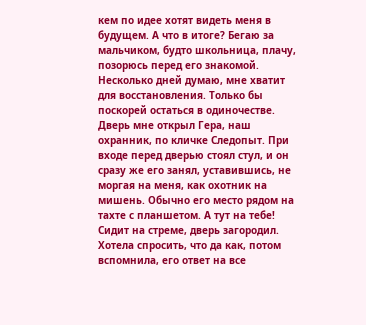кем по идее хотят видеть меня в будущем. А что в итоге? Бегаю за мальчиком, будто школьница, плачу, позорюсь перед его знакомой. Несколько дней думаю, мне хватит для восстановления. Только бы поскорей остаться в одиночестве.
Дверь мне открыл Гера, наш охранник, по кличке Следопыт. При входе перед дверью стоял стул, и он сразу же его занял, уставившись, не моргая на меня, как охотник на мишень. Обычно его место рядом на тахте с планшетом. А тут на тебе! Сидит на стреме, дверь загородил. Хотела спросить, что да как, потом вспомнила, его ответ на все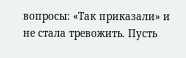вопросы: «Так приказали» и не стала тревожить. Пусть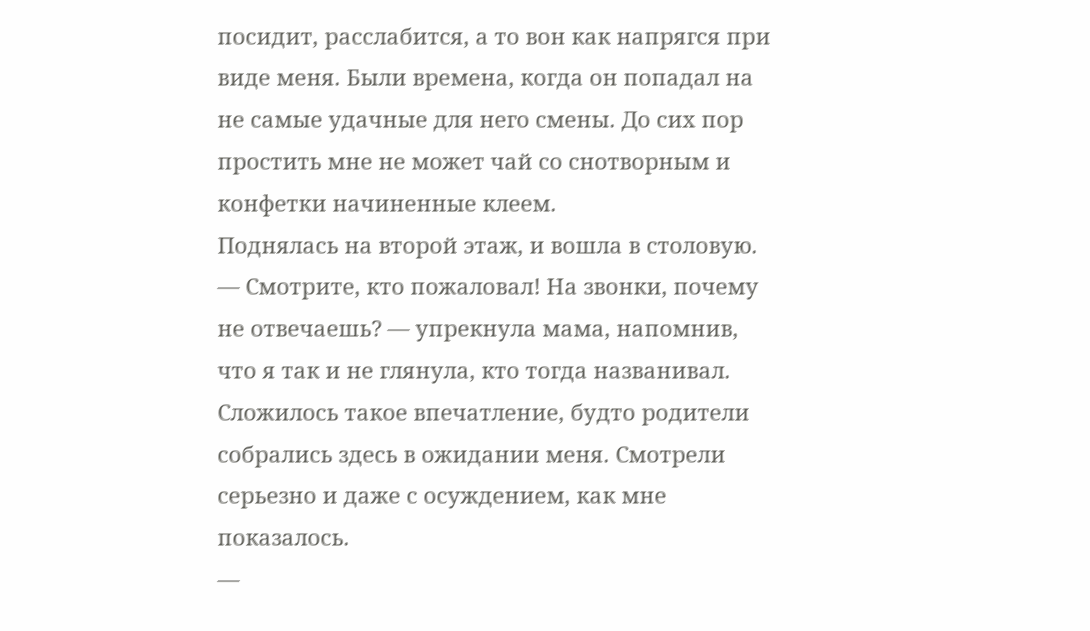посидит, расслабится, а то вон как напрягся при виде меня. Были времена, когда он попадал на не самые удачные для него смены. До сих пор простить мне не может чай со снотворным и конфетки начиненные клеем.
Поднялась на второй этаж, и вошла в столовую.
— Смотрите, кто пожаловал! На звонки, почему не отвечаешь? — упрекнула мама, напомнив, что я так и не глянула, кто тогда названивал.
Сложилось такое впечатление, будто родители собрались здесь в ожидании меня. Смотрели серьезно и даже с осуждением, как мне показалось.
—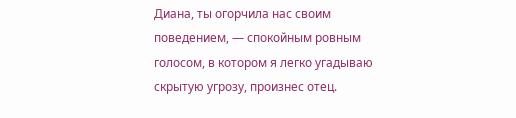Диана, ты огорчила нас своим поведением, — спокойным ровным голосом, в котором я легко угадываю скрытую угрозу, произнес отец.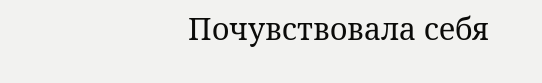Почувствовала себя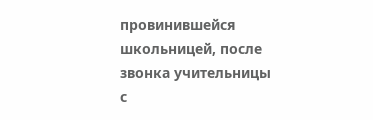провинившейся школьницей, после звонка учительницы с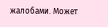жалобами. Может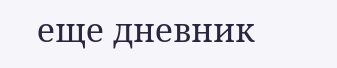еще дневник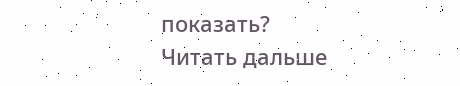показать?
Читать дальше